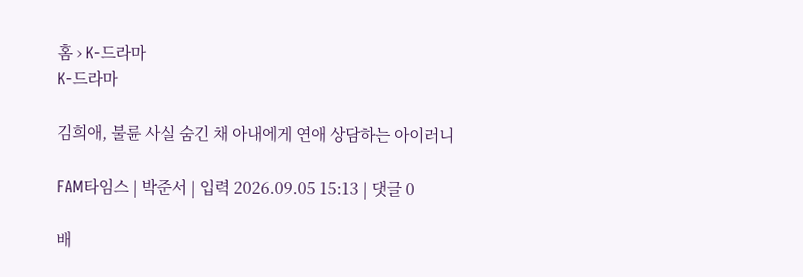홈 › K-드라마
K-드라마

김희애, 불륜 사실 숨긴 채 아내에게 연애 상담하는 아이러니

FAM타임스 | 박준서 | 입력 2026.09.05 15:13 | 댓글 0

배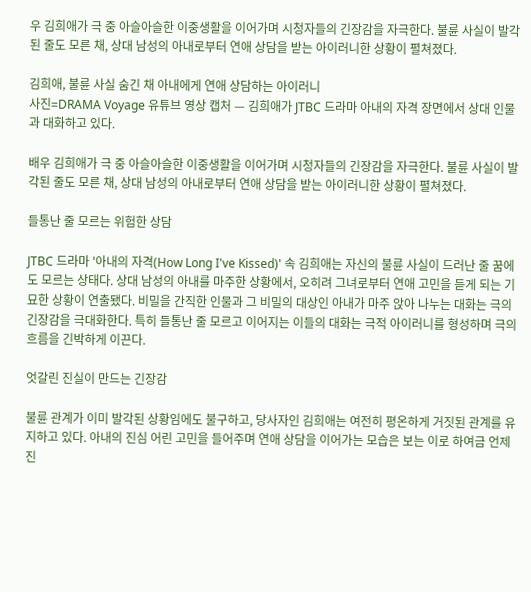우 김희애가 극 중 아슬아슬한 이중생활을 이어가며 시청자들의 긴장감을 자극한다. 불륜 사실이 발각된 줄도 모른 채, 상대 남성의 아내로부터 연애 상담을 받는 아이러니한 상황이 펼쳐졌다.

김희애, 불륜 사실 숨긴 채 아내에게 연애 상담하는 아이러니
사진=DRAMA Voyage 유튜브 영상 캡처 — 김희애가 JTBC 드라마 아내의 자격 장면에서 상대 인물과 대화하고 있다.

배우 김희애가 극 중 아슬아슬한 이중생활을 이어가며 시청자들의 긴장감을 자극한다. 불륜 사실이 발각된 줄도 모른 채, 상대 남성의 아내로부터 연애 상담을 받는 아이러니한 상황이 펼쳐졌다.

들통난 줄 모르는 위험한 상담

JTBC 드라마 '아내의 자격(How Long I've Kissed)' 속 김희애는 자신의 불륜 사실이 드러난 줄 꿈에도 모르는 상태다. 상대 남성의 아내를 마주한 상황에서, 오히려 그녀로부터 연애 고민을 듣게 되는 기묘한 상황이 연출됐다. 비밀을 간직한 인물과 그 비밀의 대상인 아내가 마주 앉아 나누는 대화는 극의 긴장감을 극대화한다. 특히 들통난 줄 모르고 이어지는 이들의 대화는 극적 아이러니를 형성하며 극의 흐름을 긴박하게 이끈다.

엇갈린 진실이 만드는 긴장감

불륜 관계가 이미 발각된 상황임에도 불구하고, 당사자인 김희애는 여전히 평온하게 거짓된 관계를 유지하고 있다. 아내의 진심 어린 고민을 들어주며 연애 상담을 이어가는 모습은 보는 이로 하여금 언제 진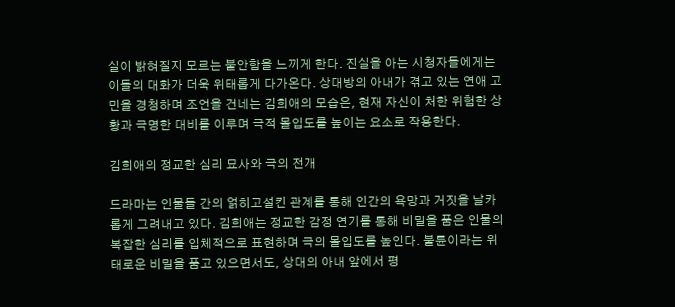실이 밝혀질지 모르는 불안함을 느끼게 한다. 진실을 아는 시청자들에게는 이들의 대화가 더욱 위태롭게 다가온다. 상대방의 아내가 겪고 있는 연애 고민을 경청하며 조언을 건네는 김희애의 모습은, 현재 자신이 처한 위험한 상황과 극명한 대비를 이루며 극적 몰입도를 높이는 요소로 작용한다.

김희애의 정교한 심리 묘사와 극의 전개

드라마는 인물들 간의 얽히고설킨 관계를 통해 인간의 욕망과 거짓을 날카롭게 그려내고 있다. 김희애는 정교한 감정 연기를 통해 비밀을 품은 인물의 복잡한 심리를 입체적으로 표현하며 극의 몰입도를 높인다. 불륜이라는 위태로운 비밀을 품고 있으면서도, 상대의 아내 앞에서 평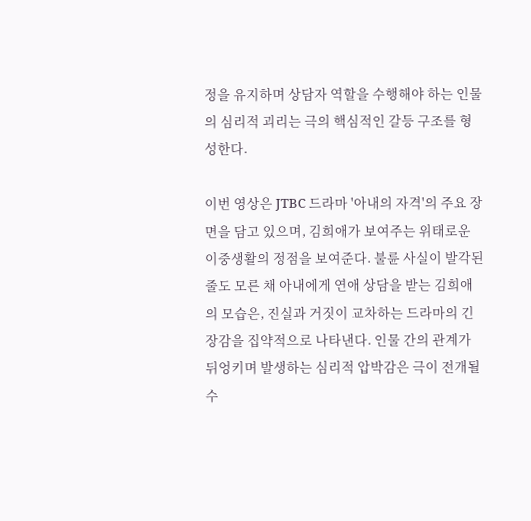정을 유지하며 상담자 역할을 수행해야 하는 인물의 심리적 괴리는 극의 핵심적인 갈등 구조를 형성한다.

이번 영상은 JTBC 드라마 '아내의 자격'의 주요 장면을 담고 있으며, 김희애가 보여주는 위태로운 이중생활의 정점을 보여준다. 불륜 사실이 발각된 줄도 모른 채 아내에게 연애 상담을 받는 김희애의 모습은, 진실과 거짓이 교차하는 드라마의 긴장감을 집약적으로 나타낸다. 인물 간의 관계가 뒤엉키며 발생하는 심리적 압박감은 극이 전개될수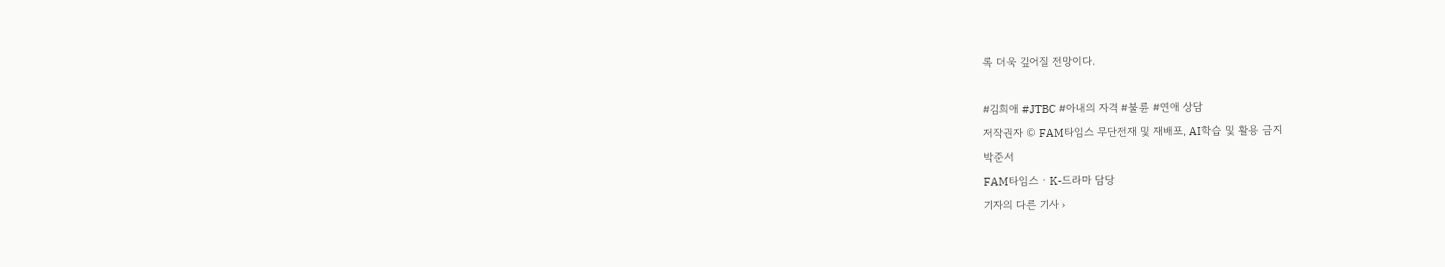록 더욱 깊어질 전망이다.

#김희애 #JTBC #아내의 자격 #불륜 #연애 상담
저작권자 © FAM타임스 무단전재 및 재배포, AI학습 및 활용 금지
박준서
FAM타임스 · K-드라마 담당
기자의 다른 기사 ›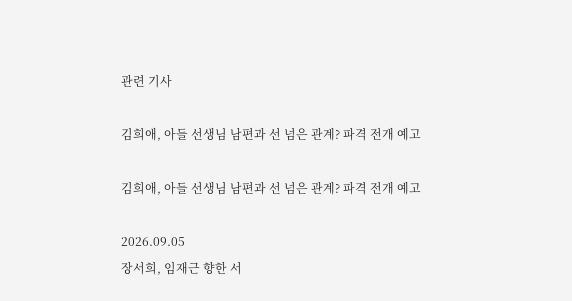관련 기사

김희애, 아들 선생님 남편과 선 넘은 관계? 파격 전개 예고

김희애, 아들 선생님 남편과 선 넘은 관계? 파격 전개 예고

2026.09.05
장서희, 임재근 향한 서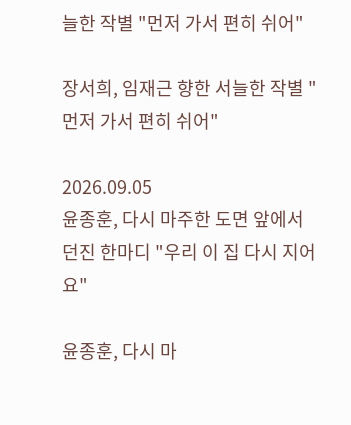늘한 작별 "먼저 가서 편히 쉬어"

장서희, 임재근 향한 서늘한 작별 "먼저 가서 편히 쉬어"

2026.09.05
윤종훈, 다시 마주한 도면 앞에서 던진 한마디 "우리 이 집 다시 지어요"

윤종훈, 다시 마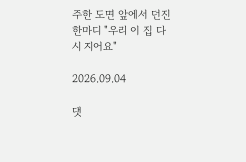주한 도면 앞에서 던진 한마디 "우리 이 집 다시 지어요"

2026.09.04

댓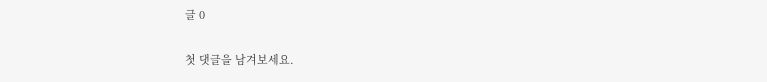글 0

첫 댓글을 남겨보세요.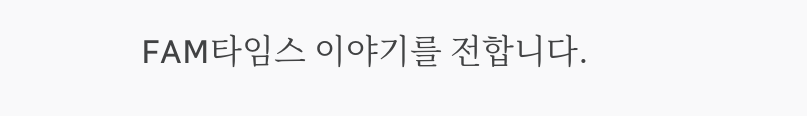FAM타임스 이야기를 전합니다.